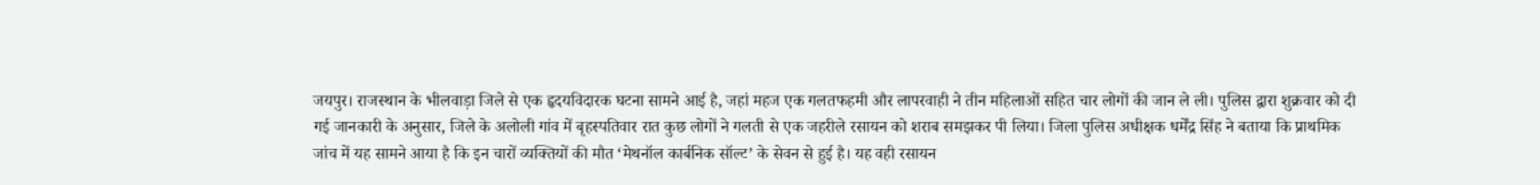जयपुर। राजस्थान के भीलवाड़ा जिले से एक हृदयविदारक घटना सामने आई है, जहां महज एक गलतफहमी और लापरवाही ने तीन महिलाओं सहित चार लोगों की जान ले ली। पुलिस द्वारा शुक्रवार को दी गई जानकारी के अनुसार, जिले के अलोली गांव में बृहस्पतिवार रात कुछ लोगों ने गलती से एक जहरीले रसायन को शराब समझकर पी लिया। जिला पुलिस अधीक्षक धर्मेंद्र सिंह ने बताया कि प्राथमिक जांच में यह सामने आया है कि इन चारों व्यक्तियों की मौत ‘मेथनॉल कार्बनिक सॉल्ट’ के सेवन से हुई है। यह वही रसायन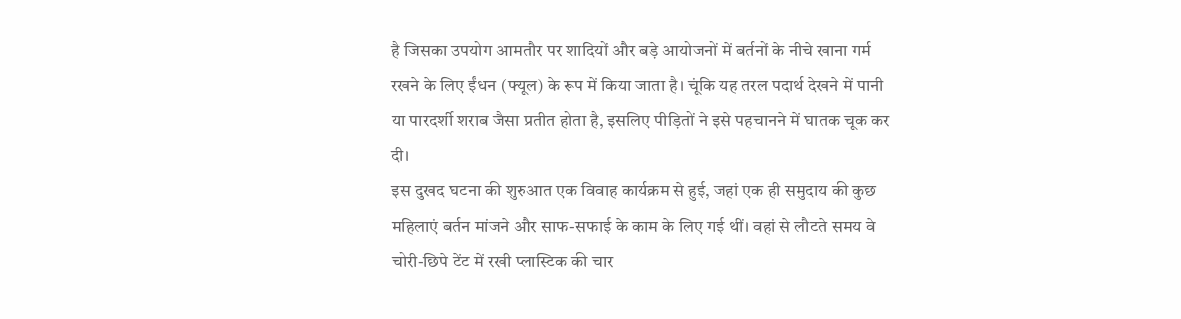है जिसका उपयोग आमतौर पर शादियों और बड़े आयोजनों में बर्तनों के नीचे खाना गर्म रखने के लिए ईंधन (फ्यूल) के रूप में किया जाता है। चूंकि यह तरल पदार्थ देखने में पानी या पारदर्शी शराब जैसा प्रतीत होता है, इसलिए पीड़ितों ने इसे पहचानने में घातक चूक कर दी।
इस दुखद घटना की शुरुआत एक विवाह कार्यक्रम से हुई, जहां एक ही समुदाय की कुछ महिलाएं बर्तन मांजने और साफ-सफाई के काम के लिए गई थीं। वहां से लौटते समय वे चोरी-छिपे टेंट में रखी प्लास्टिक की चार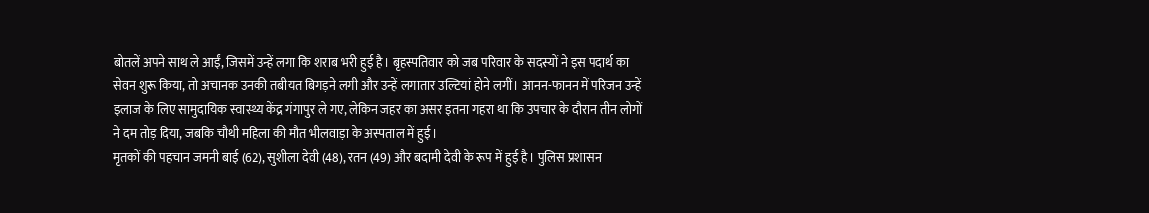बोतलें अपने साथ ले आईं, जिसमें उन्हें लगा कि शराब भरी हुई है। बृहस्पतिवार को जब परिवार के सदस्यों ने इस पदार्थ का सेवन शुरू किया, तो अचानक उनकी तबीयत बिगड़ने लगी और उन्हें लगातार उल्टियां होने लगीं। आनन-फानन में परिजन उन्हें इलाज के लिए सामुदायिक स्वास्थ्य केंद्र गंगापुर ले गए, लेकिन जहर का असर इतना गहरा था कि उपचार के दौरान तीन लोगों ने दम तोड़ दिया, जबकि चौथी महिला की मौत भीलवाड़ा के अस्पताल में हुई।
मृतकों की पहचान जमनी बाई (62), सुशीला देवी (48), रतन (49) और बदामी देवी के रूप में हुई है। पुलिस प्रशासन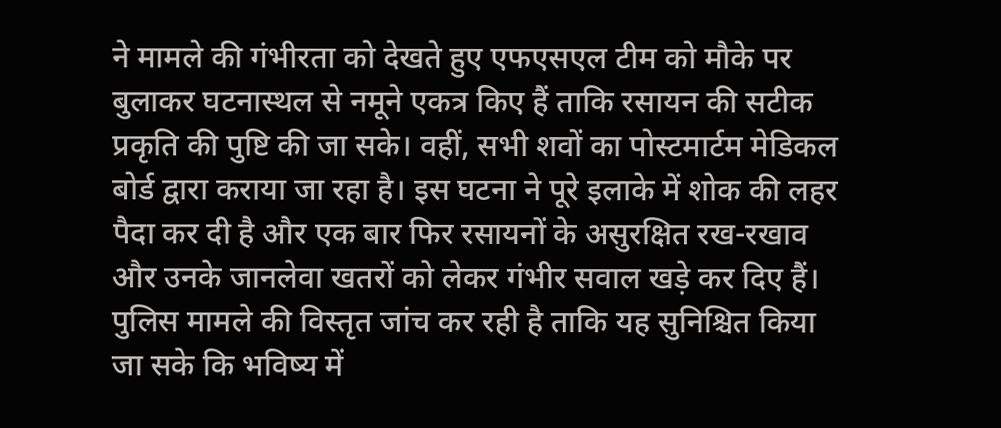ने मामले की गंभीरता को देखते हुए एफएसएल टीम को मौके पर बुलाकर घटनास्थल से नमूने एकत्र किए हैं ताकि रसायन की सटीक प्रकृति की पुष्टि की जा सके। वहीं, सभी शवों का पोस्टमार्टम मेडिकल बोर्ड द्वारा कराया जा रहा है। इस घटना ने पूरे इलाके में शोक की लहर पैदा कर दी है और एक बार फिर रसायनों के असुरक्षित रख-रखाव और उनके जानलेवा खतरों को लेकर गंभीर सवाल खड़े कर दिए हैं। पुलिस मामले की विस्तृत जांच कर रही है ताकि यह सुनिश्चित किया जा सके कि भविष्य में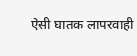ऐसी घातक लापरवाही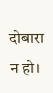दोबारा न हो।